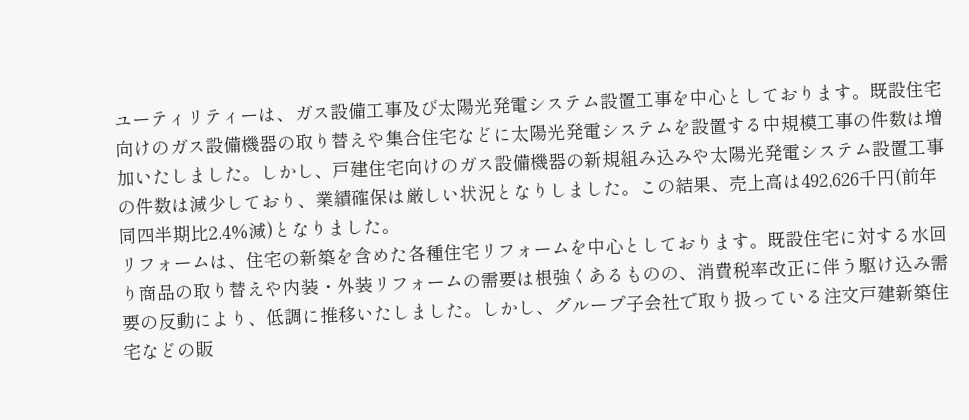ユーティリティーは、ガス設備工事及び太陽光発電システム設置工事を中心としております。既設住宅向けのガス設備機器の取り替えや集合住宅などに太陽光発電システムを設置する中規模工事の件数は増加いたしました。しかし、戸建住宅向けのガス設備機器の新規組み込みや太陽光発電システム設置工事の件数は減少しており、業績確保は厳しい状況となりしました。この結果、売上高は492,626千円(前年同四半期比2.4%減)となりました。
リフォームは、住宅の新築を含めた各種住宅リフォームを中心としております。既設住宅に対する水回り商品の取り替えや内装・外装リフォームの需要は根強くあるものの、消費税率改正に伴う駆け込み需要の反動により、低調に推移いたしました。しかし、グループ子会社で取り扱っている注文戸建新築住宅などの販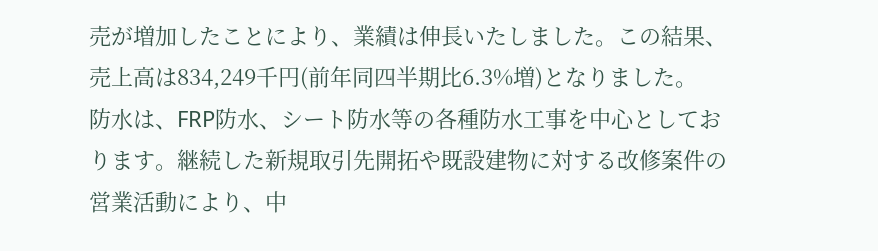売が増加したことにより、業績は伸長いたしました。この結果、売上高は834,249千円(前年同四半期比6.3%増)となりました。
防水は、FRP防水、シート防水等の各種防水工事を中心としております。継続した新規取引先開拓や既設建物に対する改修案件の営業活動により、中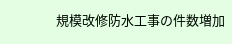規模改修防水工事の件数増加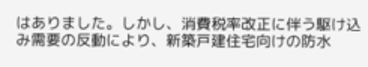はありました。しかし、消費税率改正に伴う駆け込み需要の反動により、新築戸建住宅向けの防水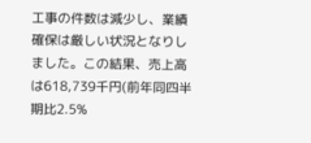工事の件数は減少し、業績確保は厳しい状況となりしました。この結果、売上高は618,739千円(前年同四半期比2.5%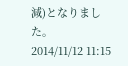減)となりました。
2014/11/12 11:15